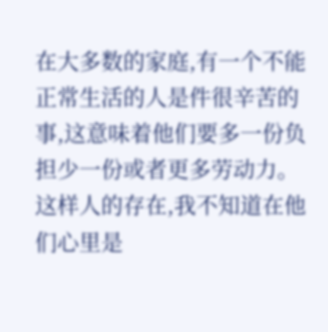在大多数的家庭,有一个不能正常生活的人是件很辛苦的事,这意味着他们要多一份负担少一份或者更多劳动力。这样人的存在,我不知道在他们心里是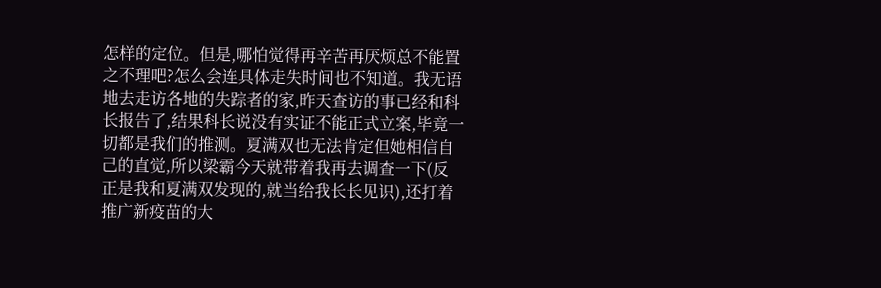怎样的定位。但是,哪怕觉得再辛苦再厌烦总不能置之不理吧?怎么会连具体走失时间也不知道。我无语地去走访各地的失踪者的家,昨天查访的事已经和科长报告了,结果科长说没有实证不能正式立案,毕竟一切都是我们的推测。夏满双也无法肯定但她相信自己的直觉,所以梁霸今天就带着我再去调查一下(反正是我和夏满双发现的,就当给我长长见识),还打着推广新疫苗的大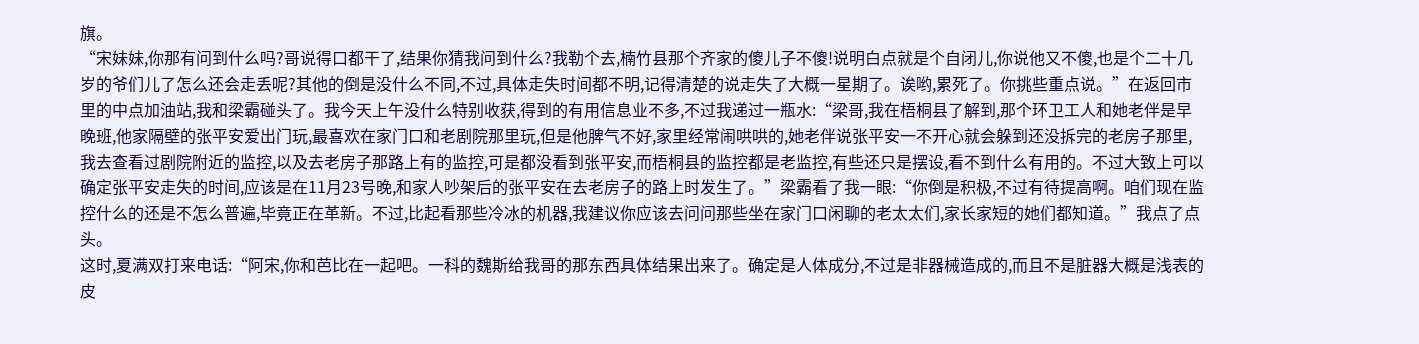旗。
“宋妹妹,你那有问到什么吗?哥说得口都干了,结果你猜我问到什么?我勒个去,楠竹县那个齐家的傻儿子不傻!说明白点就是个自闭儿,你说他又不傻,也是个二十几岁的爷们儿了怎么还会走丢呢?其他的倒是没什么不同,不过,具体走失时间都不明,记得清楚的说走失了大概一星期了。诶哟,累死了。你挑些重点说。”在返回市里的中点加油站,我和梁霸碰头了。我今天上午没什么特别收获,得到的有用信息业不多,不过我递过一瓶水:“梁哥,我在梧桐县了解到,那个环卫工人和她老伴是早晚班,他家隔壁的张平安爱出门玩,最喜欢在家门口和老剧院那里玩,但是他脾气不好,家里经常闹哄哄的,她老伴说张平安一不开心就会躲到还没拆完的老房子那里,我去查看过剧院附近的监控,以及去老房子那路上有的监控,可是都没看到张平安,而梧桐县的监控都是老监控,有些还只是摆设,看不到什么有用的。不过大致上可以确定张平安走失的时间,应该是在11月23号晚,和家人吵架后的张平安在去老房子的路上时发生了。”梁霸看了我一眼:“你倒是积极,不过有待提高啊。咱们现在监控什么的还是不怎么普遍,毕竟正在革新。不过,比起看那些冷冰的机器,我建议你应该去问问那些坐在家门口闲聊的老太太们,家长家短的她们都知道。”我点了点头。
这时,夏满双打来电话:“阿宋,你和芭比在一起吧。一科的魏斯给我哥的那东西具体结果出来了。确定是人体成分,不过是非器械造成的,而且不是脏器大概是浅表的皮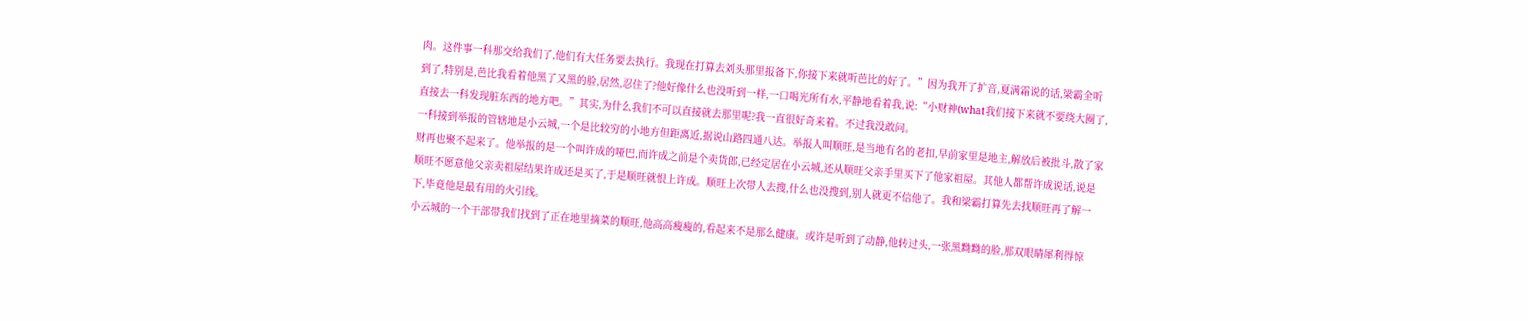肉。这件事一科那交给我们了,他们有大任务要去执行。我现在打算去刘头那里报备下,你接下来就听芭比的好了。”因为我开了扩音,夏满霜说的话,梁霸全听到了,特别是,芭比我看着他黑了又黑的脸,居然,忍住了?他好像什么也没听到一样,一口喝光所有水,平静地看着我,说:“小财神(what我们接下来就不要绕大圈了,直接去一科发现脏东西的地方吧。”其实,为什么我们不可以直接就去那里呢?我一直很好奇来着。不过我没敢问。
一科接到举报的管辖地是小云城,一个是比较穷的小地方但距离近,据说山路四通八达。举报人叫顺旺,是当地有名的老扣,早前家里是地主,解放后被批斗,散了家财再也聚不起来了。他举报的是一个叫许成的哑巴,而许成之前是个卖货郎,已经定居在小云城,还从顺旺父亲手里买下了他家祖屋。其他人都帮许成说话,说是顺旺不愿意他父亲卖祖屋结果许成还是买了,于是顺旺就恨上许成。顺旺上次带人去搜,什么也没搜到,别人就更不信他了。我和梁霸打算先去找顺旺再了解一下,毕竟他是最有用的火引线。
小云城的一个干部带我们找到了正在地里摘菜的顺旺,他高高瘦瘦的,看起来不是那么健康。或许是听到了动静,他转过头,一张黑黝黝的脸,那双眼睛犀利得惊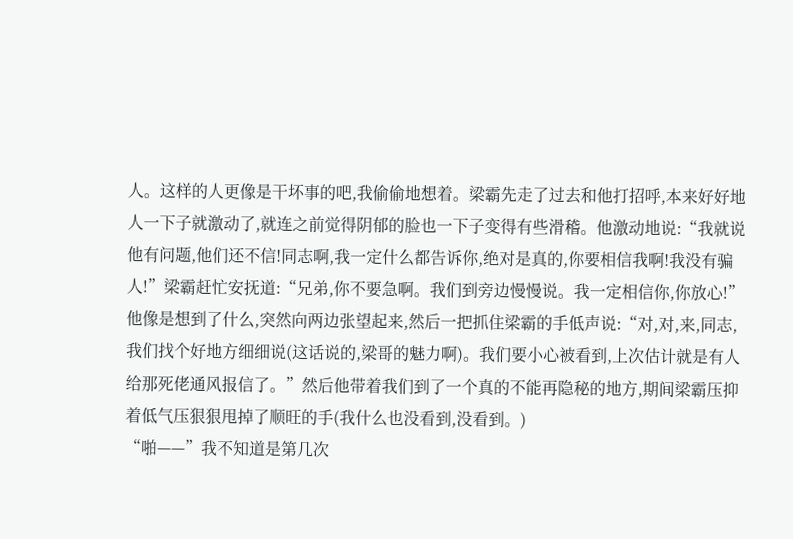人。这样的人更像是干坏事的吧,我偷偷地想着。梁霸先走了过去和他打招呼,本来好好地人一下子就激动了,就连之前觉得阴郁的脸也一下子变得有些滑稽。他激动地说:“我就说他有问题,他们还不信!同志啊,我一定什么都告诉你,绝对是真的,你要相信我啊!我没有骗人!”梁霸赶忙安抚道:“兄弟,你不要急啊。我们到旁边慢慢说。我一定相信你,你放心!”他像是想到了什么,突然向两边张望起来,然后一把抓住梁霸的手低声说:“对,对,来,同志,我们找个好地方细细说(这话说的,梁哥的魅力啊)。我们要小心被看到,上次估计就是有人给那死佬通风报信了。”然后他带着我们到了一个真的不能再隐秘的地方,期间梁霸压抑着低气压狠狠甩掉了顺旺的手(我什么也没看到,没看到。)
“啪——”我不知道是第几次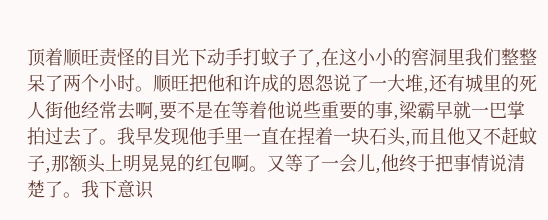顶着顺旺责怪的目光下动手打蚊子了,在这小小的窖洞里我们整整呆了两个小时。顺旺把他和许成的恩怨说了一大堆,还有城里的死人街他经常去啊,要不是在等着他说些重要的事,梁霸早就一巴掌拍过去了。我早发现他手里一直在捏着一块石头,而且他又不赶蚊子,那额头上明晃晃的红包啊。又等了一会儿,他终于把事情说清楚了。我下意识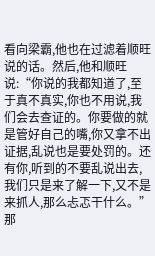看向梁霸,他也在过滤着顺旺说的话。然后,他和顺旺说:“你说的我都知道了,至于真不真实,你也不用说,我们会去查证的。你要做的就是管好自己的嘴,你又拿不出证据,乱说也是要处罚的。还有你,听到的不要乱说出去,我们只是来了解一下,又不是来抓人,那么忐忑干什么。”那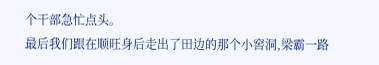个干部急忙点头。
最后我们跟在顺旺身后走出了田边的那个小窖洞,梁霸一路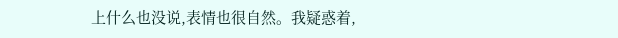上什么也没说,表情也很自然。我疑惑着,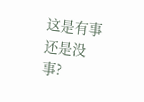这是有事还是没事?